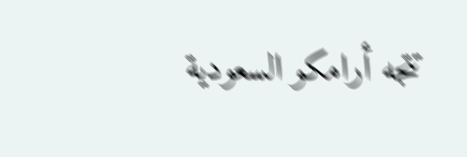تتجه أرامكو السعودية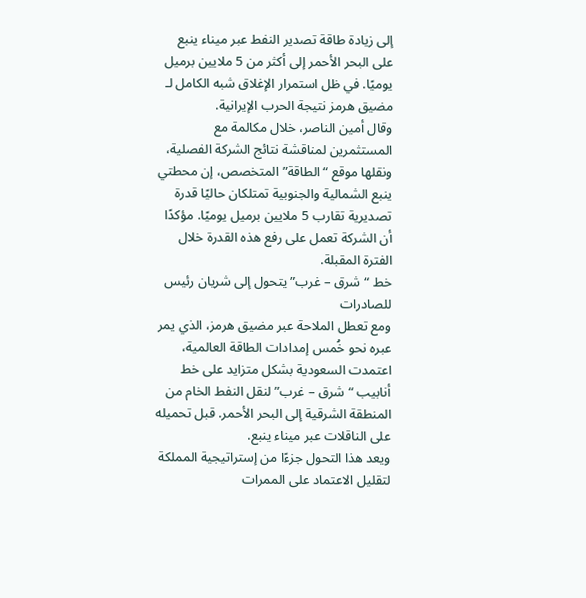إلى زيادة طاقة تصدير النفط عبر ميناء ينبع على البحر الأحمر إلى أكثر من 5 ملايين برميل يوميًا. في ظل استمرار الإغلاق شبه الكامل لـ مضيق هرمز نتيجة الحرب الإيرانية.
وقال أمين الناصر، خلال مكالمة مع المستثمرين لمناقشة نتائج الشركة الفصلية، ونقلها موقع “الطاقة” المتخصص، إن محطتي ينبع الشمالية والجنوبية تمتلكان حاليًا قدرة تصديرية تقارب 5 ملايين برميل يوميًا. مؤكدًا أن الشركة تعمل على رفع هذه القدرة خلال الفترة المقبلة.
خط “شرق – غرب” يتحول إلى شريان رئيس للصادرات
ومع تعطل الملاحة عبر مضيق هرمز، الذي يمر عبره نحو خُمس إمدادات الطاقة العالمية، اعتمدت السعودية بشكل متزايد على خط أنابيب “شرق – غرب” لنقل النفط الخام من المنطقة الشرقية إلى البحر الأحمر. قبل تحميله على الناقلات عبر ميناء ينبع.
ويعد هذا التحول جزءًا من إستراتيجية المملكة لتقليل الاعتماد على الممرات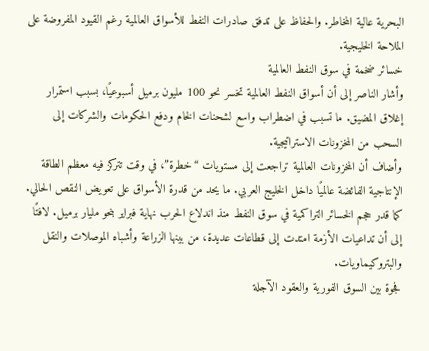البحرية عالية المخاطر. والحفاظ على تدفق صادرات النفط للأسواق العالمية رغم القيود المفروضة على الملاحة الخليجية.
خسائر ضخمة في سوق النفط العالمية
وأشار الناصر إلى أن أسواق النفط العالمية تخسر نحو 100 مليون برميل أسبوعيًا، بسبب استمرار إغلاق المضيق. ما تسبب في اضطراب واسع لشحنات الخام ودفع الحكومات والشركات إلى السحب من المخزونات الاستراتيجية.
وأضاف أن المخزونات العالمية تراجعت إلى مستويات “خطرة”، في وقت تتركز فيه معظم الطاقة الإنتاجية الفائضة عالميًا داخل الخليج العربي. ما يحد من قدرة الأسواق على تعويض النقص الحالي.
كما قدر حجم الخسائر التراكمية في سوق النفط منذ اندلاع الحرب نهاية فبراير بنحو مليار برميل. لافتًا إلى أن تداعيات الأزمة امتدت إلى قطاعات عديدة، من بينها الزراعة وأشباه الموصلات والنقل والبتروكيماويات.
فجوة بين السوق الفورية والعقود الآجلة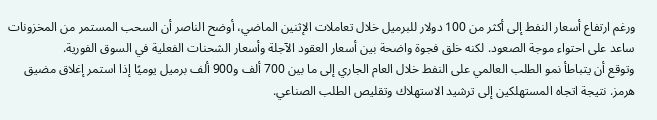ورغم ارتفاع أسعار النفط إلى أكثر من 100 دولار للبرميل خلال تعاملات الإثنين الماضي، أوضح الناصر أن السحب المستمر من المخزونات ساعد على احتواء موجة الصعود. لكنه خلق فجوة واضحة بين أسعار العقود الآجلة وأسعار الشحنات الفعلية في السوق الفورية.
وتوقع أن يتباطأ نمو الطلب العالمي على النفط خلال العام الجاري إلى ما بين 700 ألف و900 ألف برميل يوميًا إذا استمر إغلاق مضيق هرمز. نتيجة اتجاه المستهلكين إلى ترشيد الاستهلاك وتقليص الطلب الصناعي.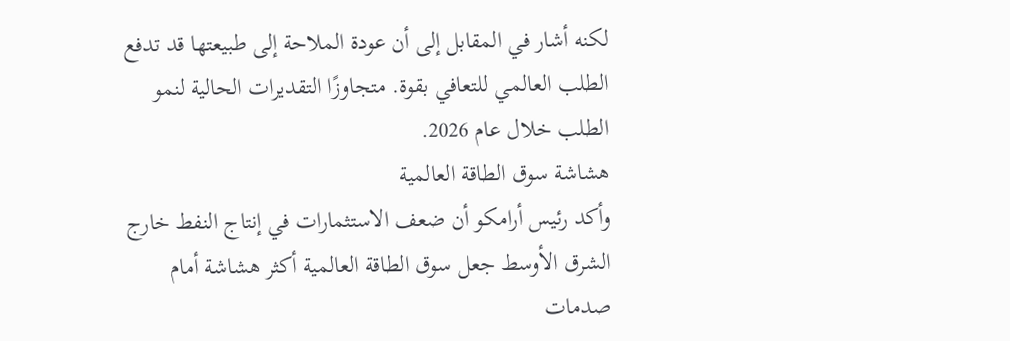لكنه أشار في المقابل إلى أن عودة الملاحة إلى طبيعتها قد تدفع الطلب العالمي للتعافي بقوة. متجاوزًا التقديرات الحالية لنمو الطلب خلال عام 2026.
هشاشة سوق الطاقة العالمية
وأكد رئيس أرامكو أن ضعف الاستثمارات في إنتاج النفط خارج الشرق الأوسط جعل سوق الطاقة العالمية أكثر هشاشة أمام صدمات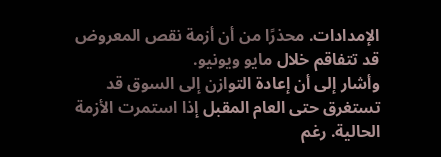الإمدادات. محذرًا من أن أزمة نقص المعروض قد تتفاقم خلال مايو ويونيو.
وأشار إلى أن إعادة التوازن إلى السوق قد تستغرق حتى العام المقبل إذا استمرت الأزمة الحالية. رغم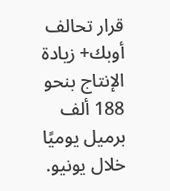قرار تحالف أوبك+ زيادة الإنتاج بنحو 188 ألف برميل يوميًا خلال يونيو.